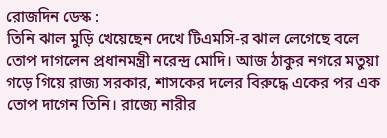রোজদিন ডেস্ক :
তিনি ঝাল মুড়ি খেয়েছেন দেখে টিএমসি-র ঝাল লেগেছে বলে তোপ দাগলেন প্রধানমন্ত্রী নরেন্দ্র মোদি। আজ ঠাকুর নগরে মতুয়া গড়ে গিয়ে রাজ্য সরকার, শাসকের দলের বিরুদ্ধে একের পর এক তোপ দাগেন তিনি। রাজ্যে নারীর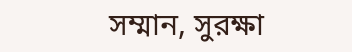সম্মান, সুরক্ষা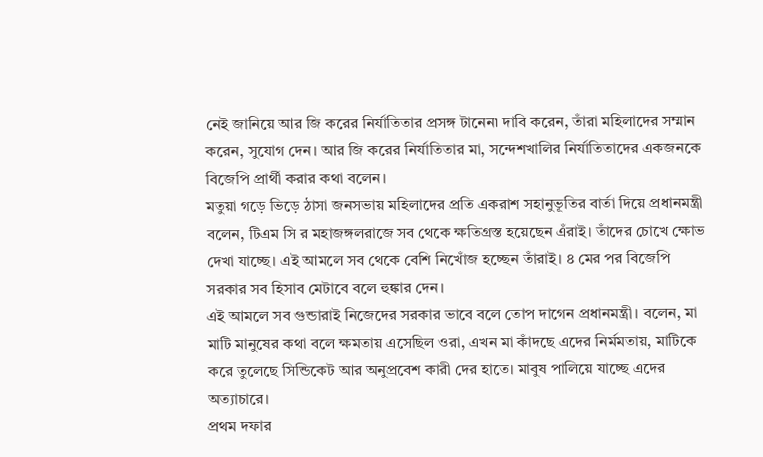নেই জানিয়ে আর জি করের নির্যাতিতার প্রসঙ্গ টানেন৷ দাবি করেন, তাঁরা মহিলাদের সম্মান করেন, সুযোগ দেন। আর জি করের নির্যাতিতার মা, সন্দেশখালির নির্যাতিতাদের একজনকে বিজেপি প্রার্থী করার কথা বলেন।
মতুয়া গড়ে ভিড়ে ঠাসা জনসভায় মহিলাদের প্রতি একরাশ সহানুভূতির বার্তা দিয়ে প্রধানমন্ত্রী বলেন, টিএম সি র মহাজঙ্গলরাজে সব থেকে ক্ষতিগ্রস্ত হয়েছেন এঁরাই। তাঁদের চোখে ক্ষোভ দেখা যাচ্ছে। এই আমলে সব থেকে বেশি নিখোঁজ হচ্ছেন তাঁরাই। ৪ মের পর বিজেপি সরকার সব হিসাব মেটাবে বলে হুঙ্কার দেন।
এই আমলে সব গুন্ডারাই নিজেদের সরকার ভাবে বলে তোপ দাগেন প্রধানমন্ত্রী। বলেন, মা মাটি মানুষের কথা বলে ক্ষমতায় এসেছিল ওরা, এখন মা কাঁদছে এদের নির্মমতায়, মাটিকে করে তুলেছে সিন্ডিকেট আর অনুপ্রবেশ কারী দের হাতে। মাবুষ পালিয়ে যাচ্ছে এদের অত্যাচারে।
প্রথম দফার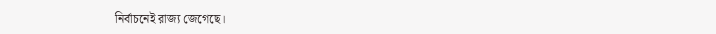নির্বাচনেই রাজ্য জেগেছে।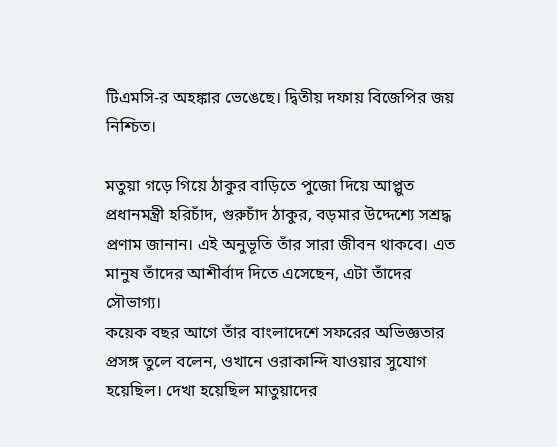টিএমসি-র অহঙ্কার ভেঙেছে। দ্বিতীয় দফায় বিজেপির জয় নিশ্চিত।

মতুয়া গড়ে গিয়ে ঠাকুর বাড়িতে পুজো দিয়ে আপ্লুত প্রধানমন্ত্রী হরিচাঁদ, গুরুচাঁদ ঠাকুর, বড়মার উদ্দেশ্যে সশ্রদ্ধ প্রণাম জানান। এই অনুভূতি তাঁর সারা জীবন থাকবে। এত মানুষ তাঁদের আশীর্বাদ দিতে এসেছেন, এটা তাঁদের সৌভাগ্য।
কয়েক বছর আগে তাঁর বাংলাদেশে সফরের অভিজ্ঞতার প্রসঙ্গ তুলে বলেন, ওখানে ওরাকান্দি যাওয়ার সুযোগ হয়েছিল। দেখা হয়েছিল মাতুয়াদের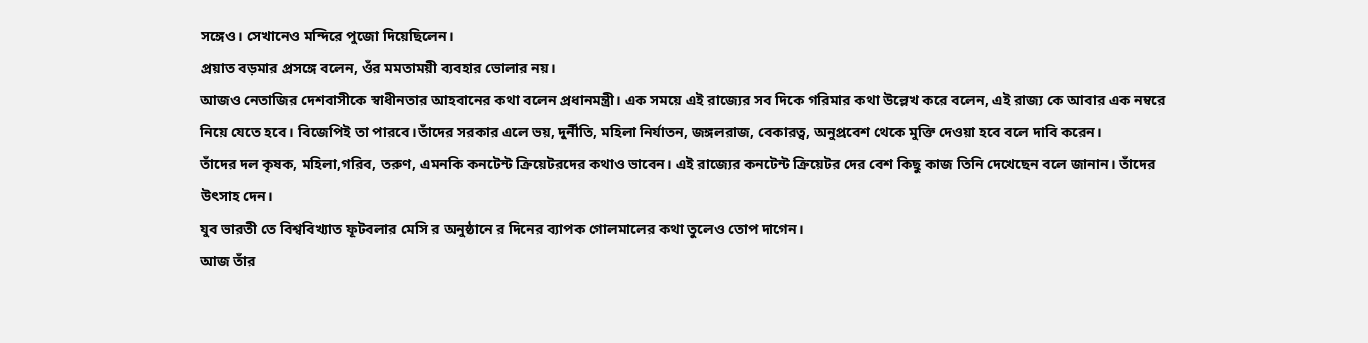সঙ্গেও। সেখানেও মন্দিরে পুজো দিয়েছিলেন।
প্রয়াত বড়মার প্রসঙ্গে বলেন, ওঁর মমতাময়ী ব্যবহার ভোলার নয়।
আজও নেতাজির দেশবাসীকে স্বাধীনতার আহবানের কথা বলেন প্রধানমন্ত্রী। এক সময়ে এই রাজ্যের সব দিকে গরিমার কথা উল্লেখ করে বলেন, এই রাজ্য কে আবার এক নম্বরে নিয়ে যেতে হবে। বিজেপিই তা পারবে।তাঁদের সরকার এলে ভয়, দুর্নীতি, মহিলা নির্যাতন, জঙ্গলরাজ, বেকারত্ব, অনুপ্রবেশ থেকে মুক্তি দেওয়া হবে বলে দাবি করেন।
তাঁদের দল কৃষক, মহিলা,গরিব, তরুণ, এমনকি কনটেন্ট ক্রিয়েটরদের কথাও ভাবেন। এই রাজ্যের কনটেন্ট ক্রিয়েটর দের বেশ কিছু কাজ তিনি দেখেছেন বলে জানান। তাঁদের উৎসাহ দেন।
যুব ভারতী তে বিশ্ববিখ্যাত ফূটবলার মেসি র অনুষ্ঠানে র দিনের ব্যাপক গোলমালের কথা তুলেও তোপ দাগেন।
আজ তাঁর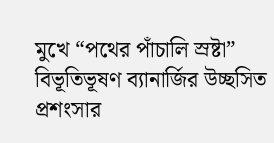মুখে “পথের পাঁচালি স্রষ্টা” বিভূতিভূষণ ব্যানার্জির উচ্ছসিত প্রশংসার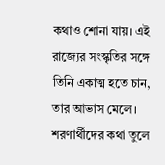কথাও শোনা যায়। এই রাজ্যের সংস্কৃতির সঙ্গে তিনি একাত্ম হতে চান, তার আভাস মেলে।
শরণার্থীদের কথা তুলে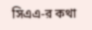সিএএ-র কথা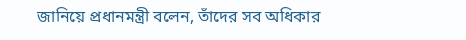জানিয়ে প্রধানমন্ত্রী বলেন, তাঁদের সব অধিকার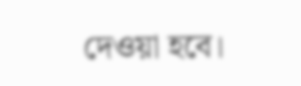দেওয়া হবে।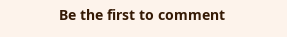Be the first to comment